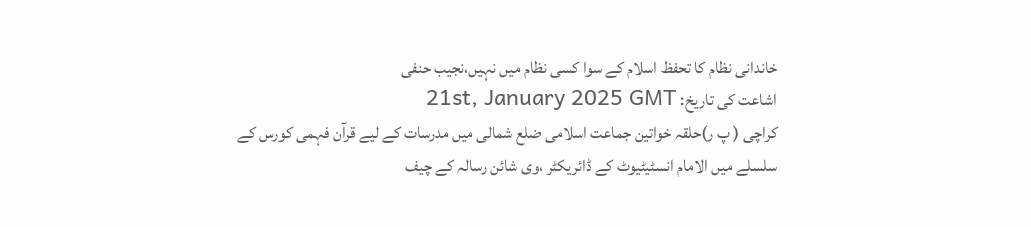خاندانی نظام کا تحفظ اسلام کے سوا کسی نظام میں نہیں،نجیب حنفی
اشاعت کی تاریخ: 21st, January 2025 GMT
کراچی ( پ ر)حلقہ خواتین جماعت اسلامی ضلع شمالی میں مدرسات کے لیے قرآن فہمی کورس کے سلسلے میں الامام انسٹیٹیوٹ کے ڈائریکٹر ،وی شائن رسالہ کے چیف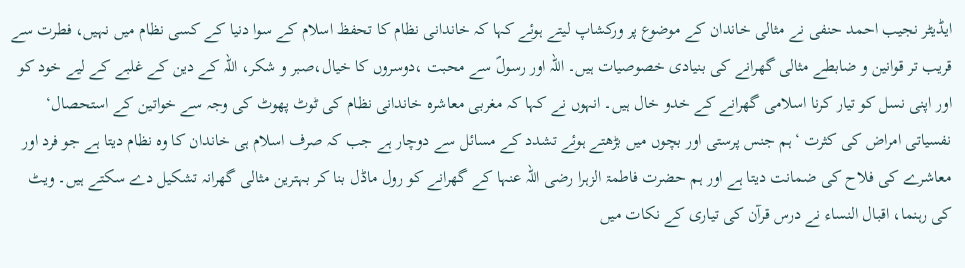ایڈیٹر نجیب احمد حنفی نے مثالی خاندان کے موضوع پر ورکشاپ لیتے ہوئے کہا کہ خاندانی نظام کا تحفظ اسلام کے سوا دنیا کے کسی نظام میں نہیں، فطرت سے قریب تر قوانین و ضابطے مثالی گھرانے کی بنیادی خصوصیات ہیں۔ اللہ اور رسولؐ سے محبت ،دوسروں کا خیال،صبر و شکر، اللہ کے دین کے غلبے کے لیے خود کو اور اپنی نسل کو تیار کرنا اسلامی گھرانے کے خدو خال ہیں۔ انہوں نے کہا کہ مغربی معاشرہ خاندانی نظام کی ٹوٹ پھوٹ کی وجہ سے خواتین کے استحصال‘ نفسیاتی امراض کی کثرت ‘ہم جنس پرستی اور بچوں میں بڑھتے ہوئے تشدد کے مسائل سے دوچار ہے جب کہ صرف اسلام ہی خاندان کا وہ نظام دیتا ہے جو فرد اور معاشرے کی فلاح کی ضمانت دیتا ہے اور ہم حضرت فاطمۃ الزہرا رضی اللہ عنہا کے گھرانے کو رول ماڈل بنا کر بہترین مثالی گھرانہ تشکیل دے سکتے ہیں۔ ویٹ کی رہنما، اقبال النساء نے درس قرآن کی تیاری کے نکات میں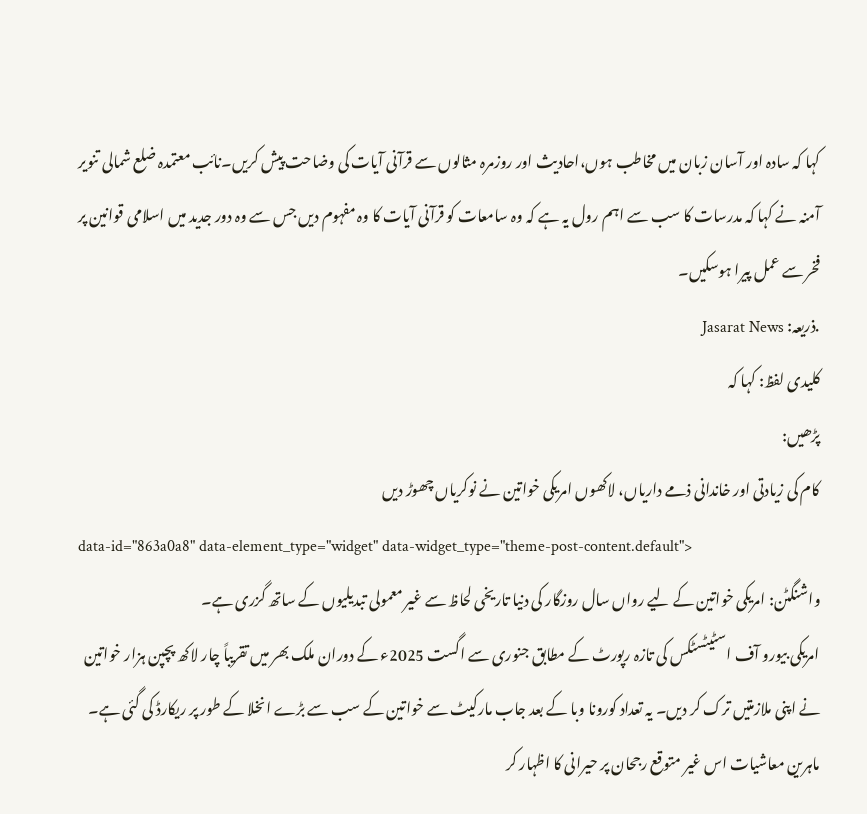کہا کہ سادہ اور آسان زبان میں مخاطب ہوں،احادیث اور روزمرہ مثالوں سے قرآنی آیات کی وضاحت پیش کریں۔نائب معتمدہ ضلع شمالی تنویر آمنہ نے کہا کہ مدرسات کا سب سے اہم رول یہ ہے کہ وہ سامعات کو قرآنی آیات کا وہ مفہوم دیں جس سے وہ دور جدید میں اسلامی قوانین پر فخر سے عمل پیرا ہوسکیں۔
.ذریعہ: Jasarat News
کلیدی لفظ: کہا کہ
پڑھیں:
کام کی زیادتی اور خاندانی ذمے داریاں، لاکھوں امریکی خواتین نے نوکریاں چھوڑ دیں
data-id="863a0a8" data-element_type="widget" data-widget_type="theme-post-content.default">
واشنگٹن: امریکی خواتین کے لیے رواں سال روزگار کی دنیا تاریخی لحاظ سے غیر معمولی تبدیلیوں کے ساتھ گزری ہے۔
امریکی بیورو آف اسٹیٹسٹکس کی تازہ رپورٹ کے مطابق جنوری سے اگست 2025ء کے دوران ملک بھر میں تقریباً چار لاکھ پچپن ہزار خواتین نے اپنی ملازمتیں ترک کر دیں۔ یہ تعداد کورونا وبا کے بعد جاب مارکیٹ سے خواتین کے سب سے بڑے انخلا کے طور پر ریکارڈ کی گئی ہے۔
ماہرین معاشیات اس غیر متوقع رجحان پر حیرانی کا اظہار کر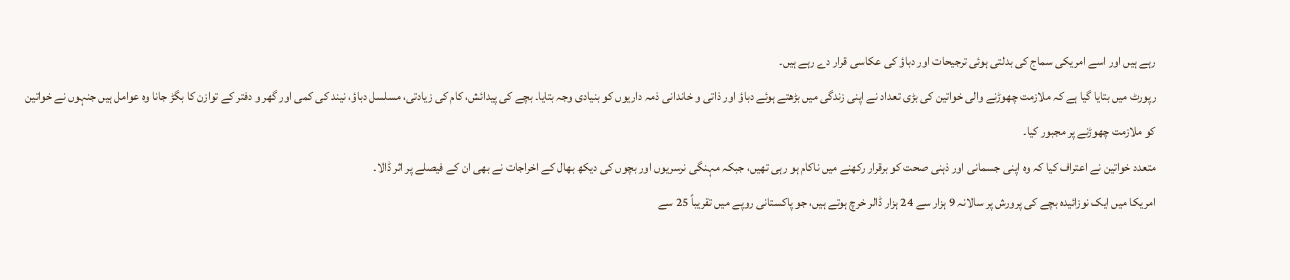رہے ہیں اور اسے امریکی سماج کی بدلتی ہوئی ترجیحات اور دباؤ کی عکاسی قرار دے رہے ہیں۔
رپورٹ میں بتایا گیا ہے کہ ملازمت چھوڑنے والی خواتین کی بڑی تعداد نے اپنی زندگی میں بڑھتے ہوئے دباؤ اور ذاتی و خاندانی ذمہ داریوں کو بنیادی وجہ بتایا۔ بچے کی پیدائش، کام کی زیادتی، مسلسل دباؤ، نیند کی کمی اور گھر و دفتر کے توازن کا بگڑ جانا وہ عوامل ہیں جنہوں نے خواتین کو ملازمت چھوڑنے پر مجبور کیا۔
متعدد خواتین نے اعتراف کیا کہ وہ اپنی جسمانی اور ذہنی صحت کو برقرار رکھنے میں ناکام ہو رہی تھیں، جبکہ مہنگی نرسریوں اور بچوں کی دیکھ بھال کے اخراجات نے بھی ان کے فیصلے پر اثر ڈالا۔
امریکا میں ایک نوزائیدہ بچے کی پرورش پر سالانہ 9 ہزار سے 24 ہزار ڈالر خرچ ہوتے ہیں، جو پاکستانی روپے میں تقریباً 25 سے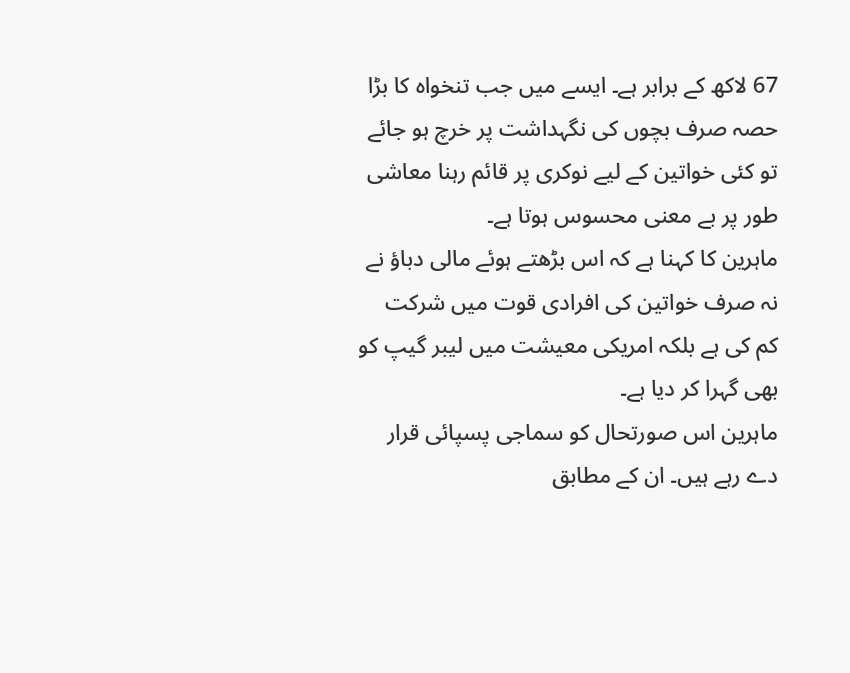67 لاکھ کے برابر ہے۔ ایسے میں جب تنخواہ کا بڑا حصہ صرف بچوں کی نگہداشت پر خرچ ہو جائے تو کئی خواتین کے لیے نوکری پر قائم رہنا معاشی طور پر بے معنی محسوس ہوتا ہے۔
ماہرین کا کہنا ہے کہ اس بڑھتے ہوئے مالی دباؤ نے نہ صرف خواتین کی افرادی قوت میں شرکت کم کی ہے بلکہ امریکی معیشت میں لیبر گیپ کو بھی گہرا کر دیا ہے۔
ماہرین اس صورتحال کو سماجی پسپائی قرار دے رہے ہیں۔ ان کے مطابق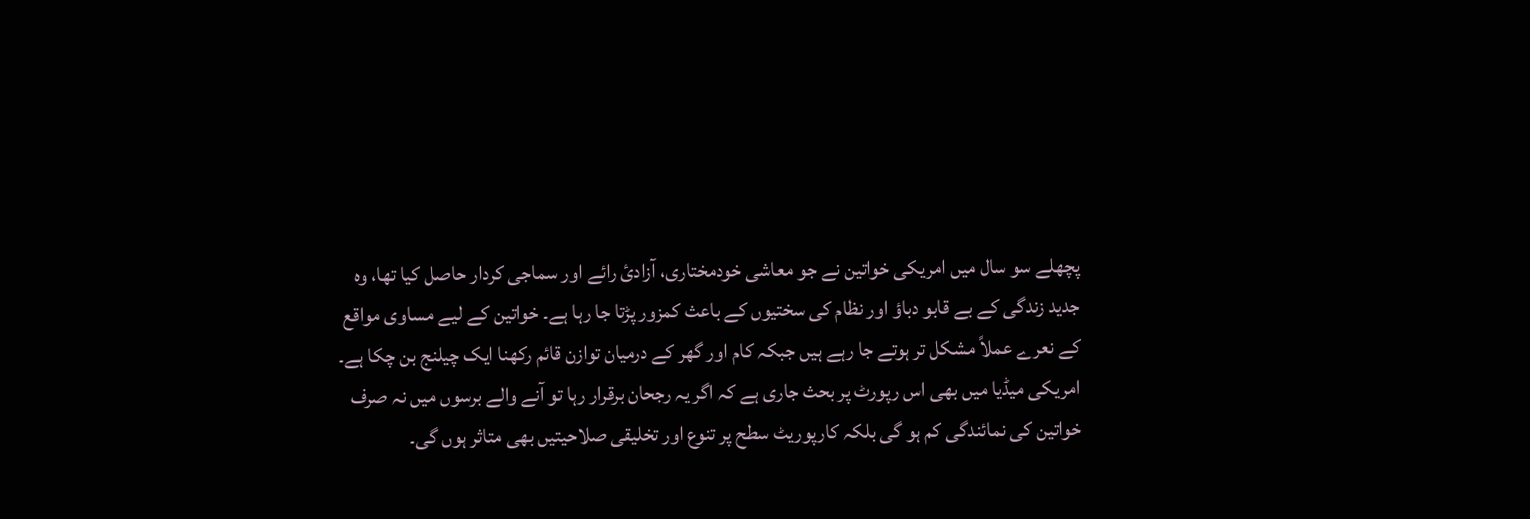پچھلے سو سال میں امریکی خواتین نے جو معاشی خودمختاری، آزادیٔ رائے اور سماجی کردار حاصل کیا تھا، وہ جدید زندگی کے بے قابو دباؤ اور نظام کی سختیوں کے باعث کمزور پڑتا جا رہا ہے۔ خواتین کے لیے مساوی مواقع کے نعرے عملاً مشکل تر ہوتے جا رہے ہیں جبکہ کام اور گھر کے درمیان توازن قائم رکھنا ایک چیلنج بن چکا ہے۔
امریکی میڈیا میں بھی اس رپورٹ پر بحث جاری ہے کہ اگر یہ رجحان برقرار رہا تو آنے والے برسوں میں نہ صرف خواتین کی نمائندگی کم ہو گی بلکہ کارپوریٹ سطح پر تنوع اور تخلیقی صلاحیتیں بھی متاثر ہوں گی۔